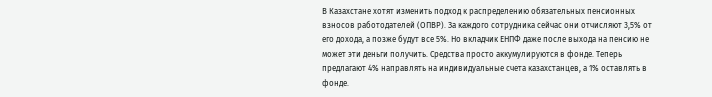В Казахстане хотят изменить подход к распределению обязательных пенсионных взносов работодателей (ОПВР). За каждого сотрудника сейчас они отчисляют 3,5% от его дохода, а позже будут все 5%. Но вкладчик ЕНПФ даже после выхода на пенсию не может эти деньги получить. Средства просто аккумулируются в фонде. Теперь предлагают 4% направлять на индивидуальные счета казахстанцев, а 1% оставлять в фонде.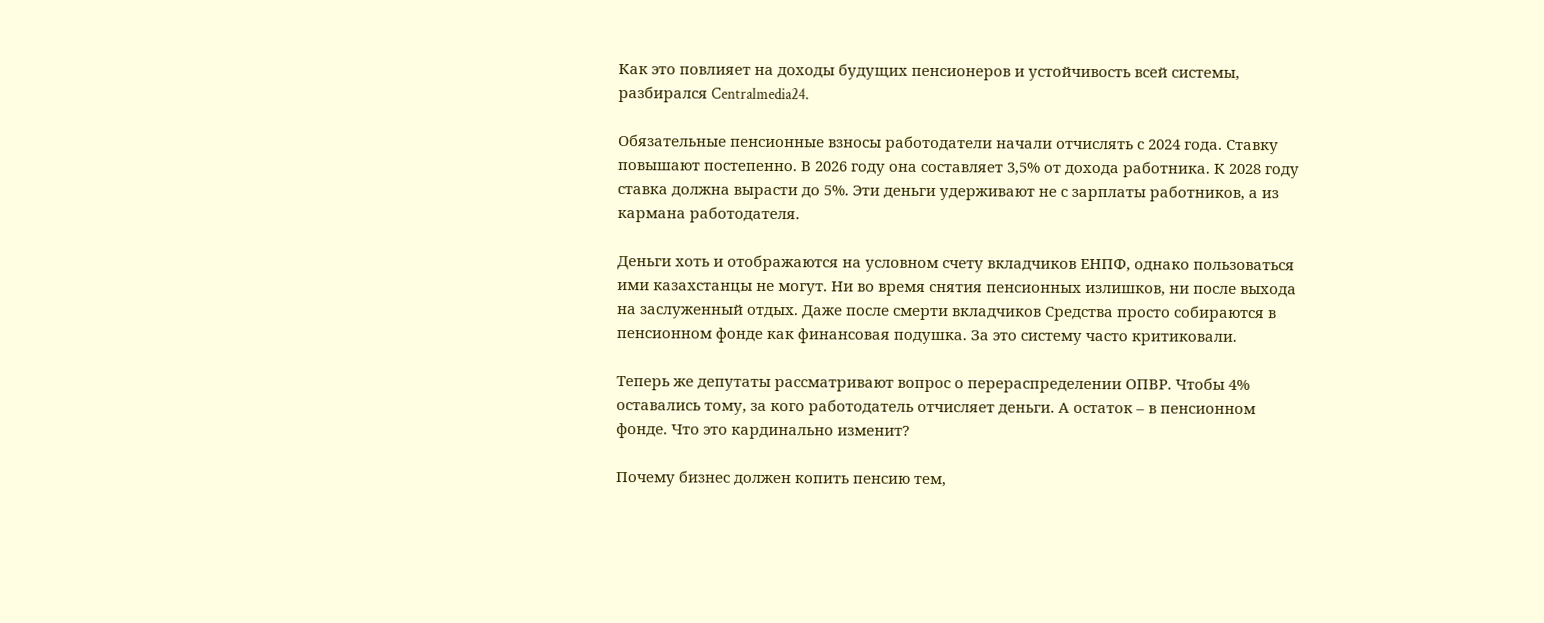Как это повлияет на доходы будущих пенсионеров и устойчивость всей системы, разбирался Centralmedia24.

Обязательные пенсионные взносы работодатели начали отчислять с 2024 года. Ставку повышают постепенно. В 2026 году она составляет 3,5% от дохода работника. К 2028 году ставка должна вырасти до 5%. Эти деньги удерживают не с зарплаты работников, а из кармана работодателя.

Деньги хоть и отображаются на условном счету вкладчиков ЕНПФ, однако пользоваться ими казахстанцы не могут. Ни во время снятия пенсионных излишков, ни после выхода на заслуженный отдых. Даже после смерти вкладчиков Средства просто собираются в пенсионном фонде как финансовая подушка. За это систему часто критиковали.

Теперь же депутаты рассматривают вопрос о перераспределении ОПВР. Чтобы 4% оставались тому, за кого работодатель отчисляет деньги. А остаток – в пенсионном фонде. Что это кардинально изменит?

Почему бизнес должен копить пенсию тем,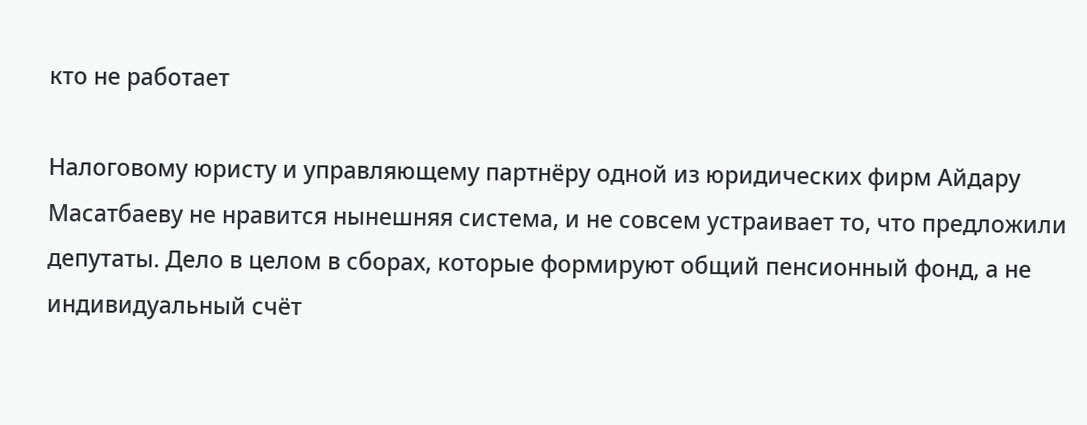кто не работает

Налоговому юристу и управляющему партнёру одной из юридических фирм Айдару Масатбаеву не нравится нынешняя система, и не совсем устраивает то, что предложили депутаты. Дело в целом в сборах, которые формируют общий пенсионный фонд, а не индивидуальный счёт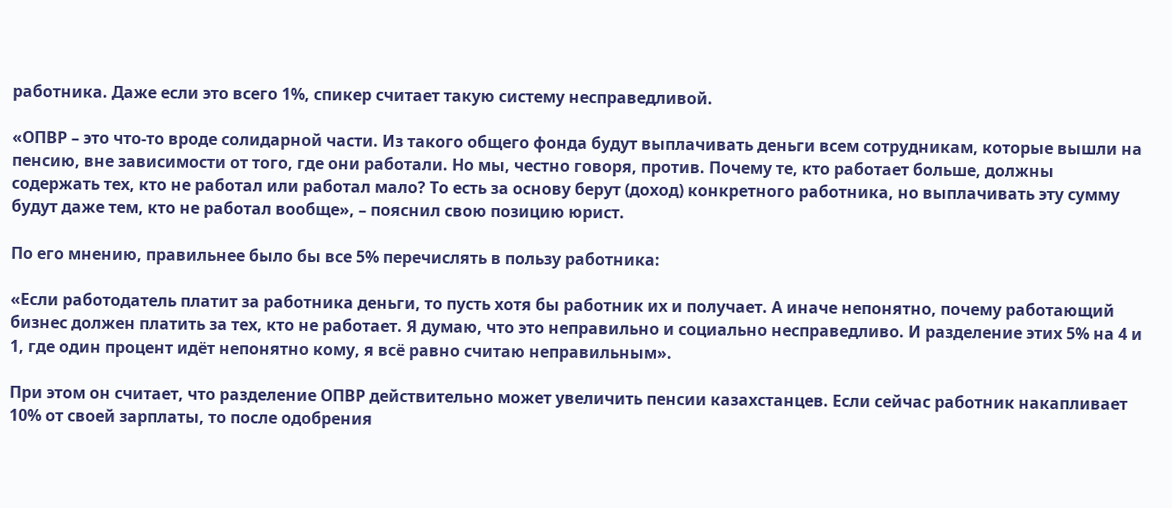работника. Даже если это всего 1%, спикер считает такую систему несправедливой.

«ОПВР – это что-то вроде солидарной части. Из такого общего фонда будут выплачивать деньги всем сотрудникам, которые вышли на пенсию, вне зависимости от того, где они работали. Но мы, честно говоря, против. Почему те, кто работает больше, должны содержать тех, кто не работал или работал мало? То есть за основу берут (доход) конкретного работника, но выплачивать эту сумму будут даже тем, кто не работал вообще», – пояснил свою позицию юрист.

По его мнению, правильнее было бы все 5% перечислять в пользу работника:

«Если работодатель платит за работника деньги, то пусть хотя бы работник их и получает. А иначе непонятно, почему работающий бизнес должен платить за тех, кто не работает. Я думаю, что это неправильно и социально несправедливо. И разделение этих 5% на 4 и 1, где один процент идёт непонятно кому, я всё равно считаю неправильным».

При этом он считает, что разделение ОПВР действительно может увеличить пенсии казахстанцев. Если сейчас работник накапливает 10% от своей зарплаты, то после одобрения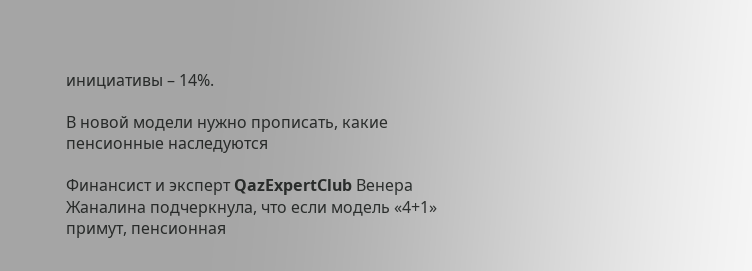инициативы – 14%.

В новой модели нужно прописать, какие пенсионные наследуются

Финансист и эксперт QazExpertClub Венера Жаналина подчеркнула, что если модель «4+1» примут, пенсионная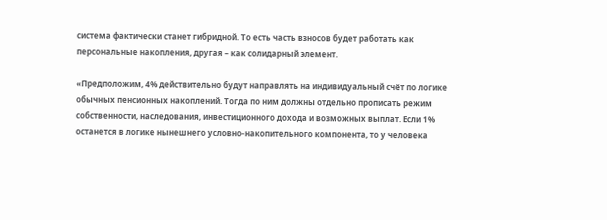система фактически станет гибридной. То есть часть взносов будет работать как персональные накопления, другая – как солидарный элемент.

«Предположим, 4% действительно будут направлять на индивидуальный счёт по логике обычных пенсионных накоплений. Тогда по ним должны отдельно прописать режим собственности, наследования, инвестиционного дохода и возможных выплат. Если 1% останется в логике нынешнего условно-накопительного компонента, то у человека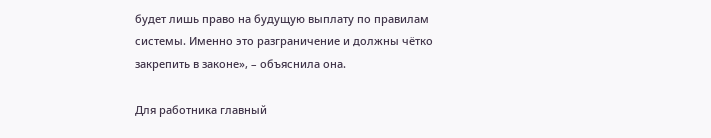будет лишь право на будущую выплату по правилам системы. Именно это разграничение и должны чётко закрепить в законе», – объяснила она.

Для работника главный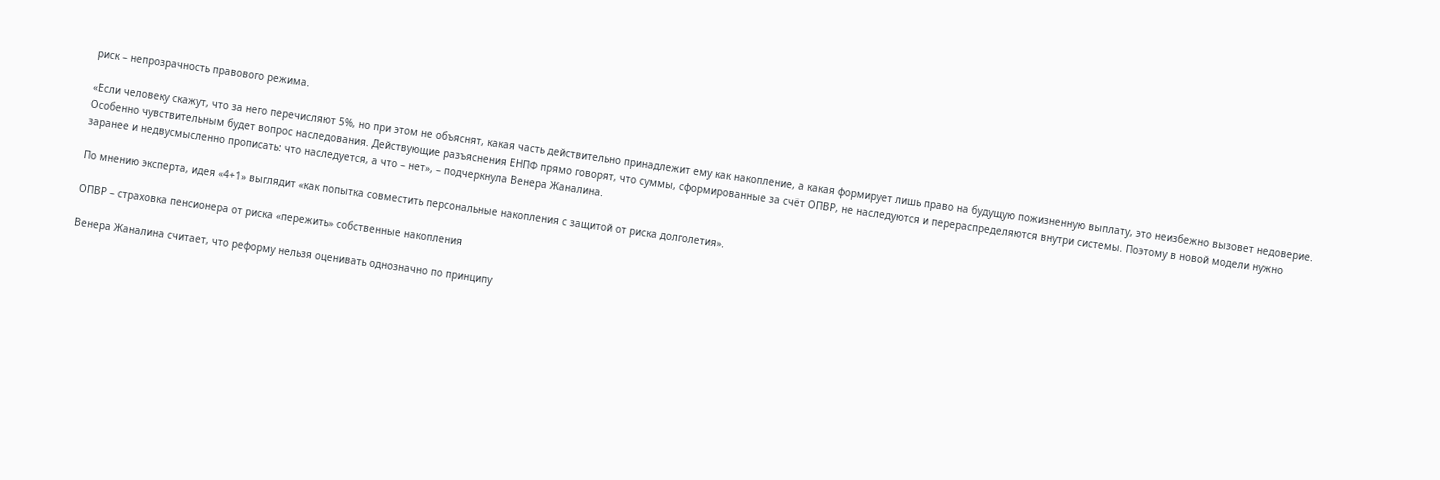риск – непрозрачность правового режима.

«Если человеку скажут, что за него перечисляют 5%, но при этом не объяснят, какая часть действительно принадлежит ему как накопление, а какая формирует лишь право на будущую пожизненную выплату, это неизбежно вызовет недоверие. Особенно чувствительным будет вопрос наследования. Действующие разъяснения ЕНПФ прямо говорят, что суммы, сформированные за счёт ОПВР, не наследуются и перераспределяются внутри системы. Поэтому в новой модели нужно заранее и недвусмысленно прописать: что наследуется, а что – нет», – подчеркнула Венера Жаналина.

По мнению эксперта, идея «4+1» выглядит «как попытка совместить персональные накопления с защитой от риска долголетия».

ОПВР – страховка пенсионера от риска «пережить» собственные накопления

Венера Жаналина считает, что реформу нельзя оценивать однозначно по принципу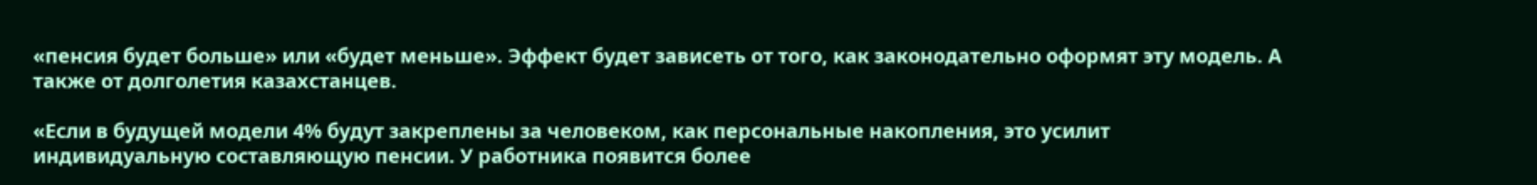«пенсия будет больше» или «будет меньше». Эффект будет зависеть от того, как законодательно оформят эту модель. А также от долголетия казахстанцев.

«Если в будущей модели 4% будут закреплены за человеком, как персональные накопления, это усилит индивидуальную составляющую пенсии. У работника появится более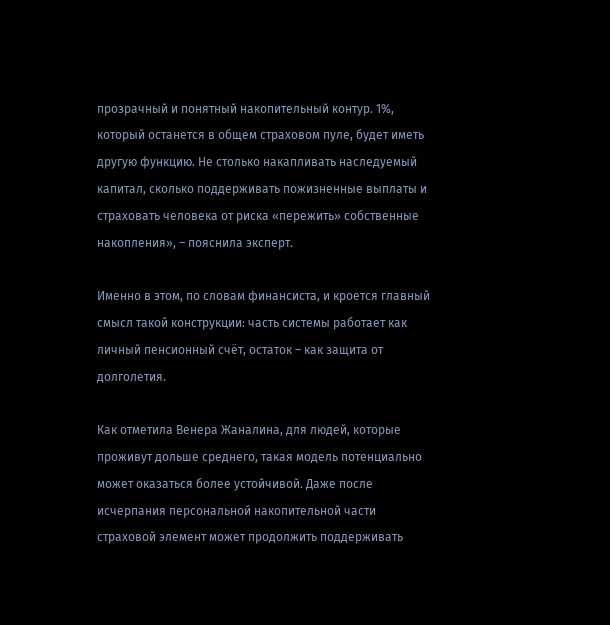прозрачный и понятный накопительный контур. 1%, который останется в общем страховом пуле, будет иметь другую функцию. Не столько накапливать наследуемый капитал, сколько поддерживать пожизненные выплаты и страховать человека от риска «пережить» собственные накопления», – пояснила эксперт.

Именно в этом, по словам финансиста, и кроется главный смысл такой конструкции: часть системы работает как личный пенсионный счёт, остаток – как защита от долголетия.

Как отметила Венера Жаналина, для людей, которые проживут дольше среднего, такая модель потенциально может оказаться более устойчивой. Даже после исчерпания персональной накопительной части страховой элемент может продолжить поддерживать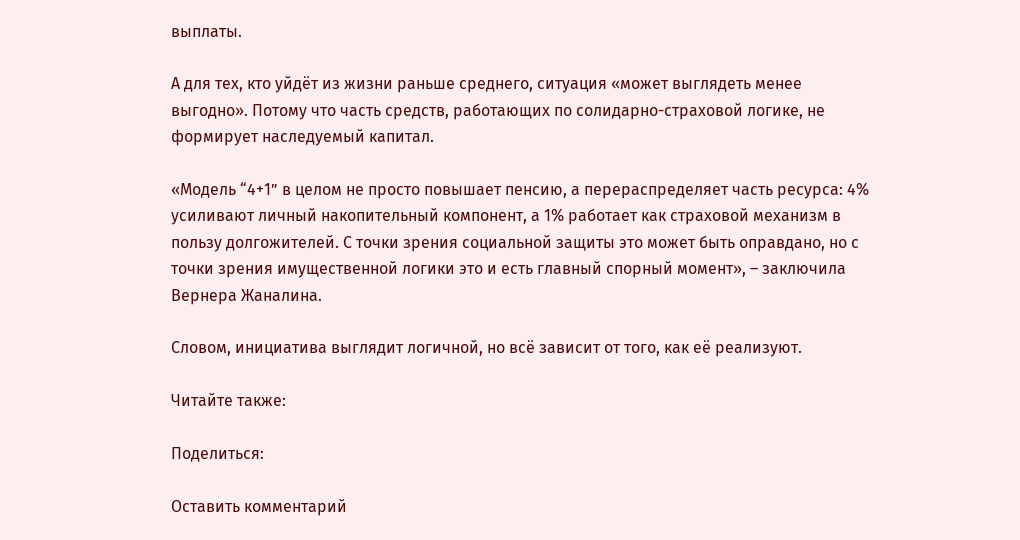выплаты.

А для тех, кто уйдёт из жизни раньше среднего, ситуация «может выглядеть менее выгодно». Потому что часть средств, работающих по солидарно-страховой логике, не формирует наследуемый капитал.

«Модель “4+1” в целом не просто повышает пенсию, а перераспределяет часть ресурса: 4% усиливают личный накопительный компонент, а 1% работает как страховой механизм в пользу долгожителей. С точки зрения социальной защиты это может быть оправдано, но с точки зрения имущественной логики это и есть главный спорный момент», – заключила Вернера Жаналина.

Словом, инициатива выглядит логичной, но всё зависит от того, как её реализуют.

Читайте также:

Поделиться:

Оставить комментарий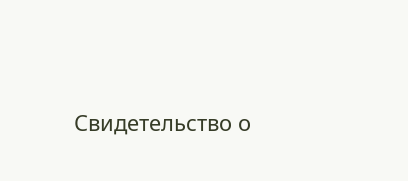Свидетельство о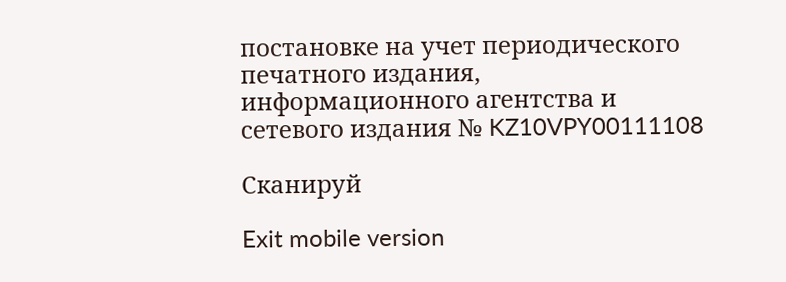постановке на учет периодического печатного издания, информационного агентства и сетевого издания № KZ10VPY00111108

Сканируй

Exit mobile version